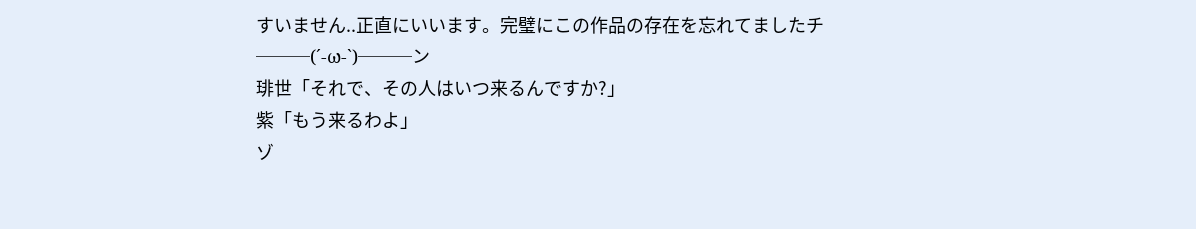すいません..正直にいいます。完璧にこの作品の存在を忘れてましたチ───(´-ω-`)───ン
琲世「それで、その人はいつ来るんですか?」
紫「もう来るわよ」
ゾ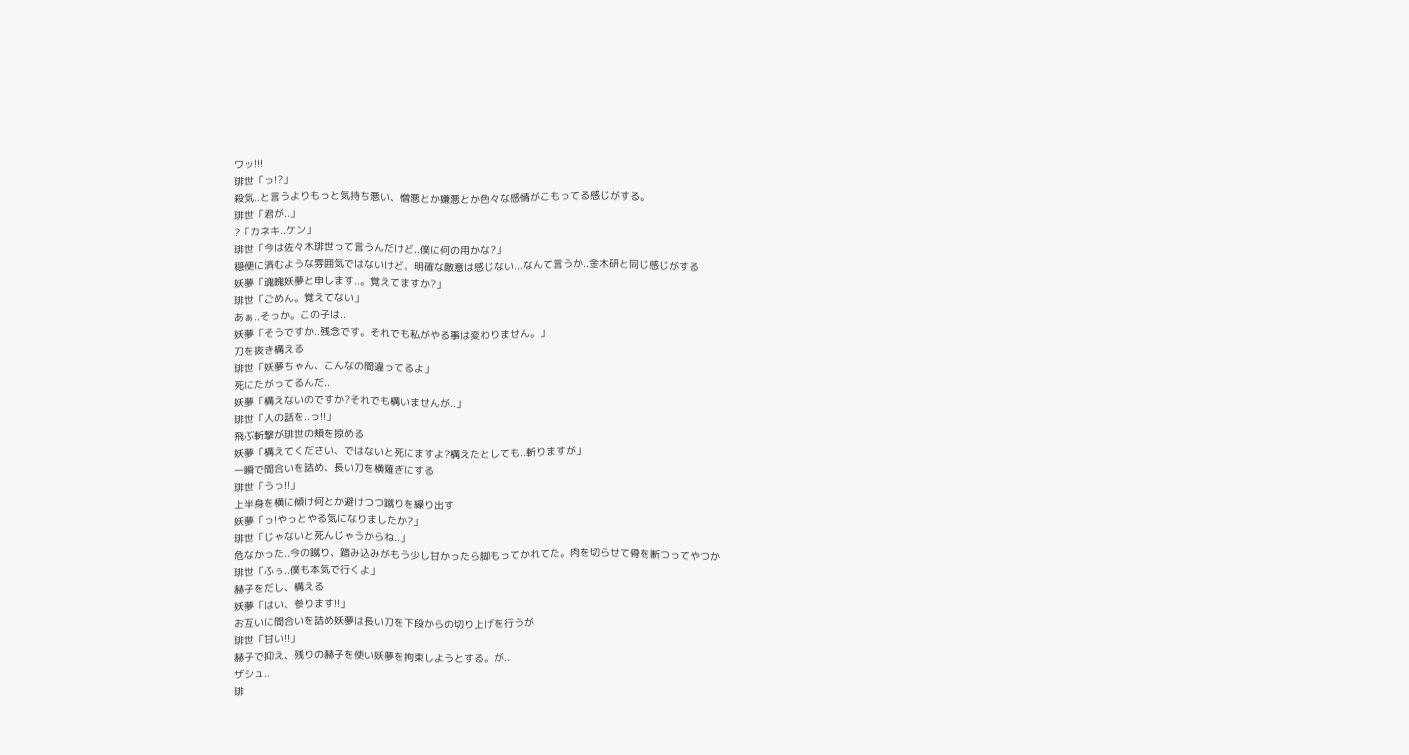ワッ!!!
琲世「っ!?」
殺気..と言うよりもっと気持ち悪い、憎悪とか嫌悪とか色々な感情がこもってる感じがする。
琲世「君が..」
?「カネキ..ケン」
琲世「今は佐々木琲世って言うんだけど..僕に何の用かな?」
穏便に済むような雰囲気ではないけど、明確な敵意は感じない...なんて言うか..金木研と同じ感じがする
妖夢「魂魄妖夢と申します..。覚えてますか?」
琲世「ごめん。覚えてない」
あぁ..そっか。この子は..
妖夢「そうですか..残念です。それでも私がやる事は変わりません。」
刀を抜き構える
琲世「妖夢ちゃん、こんなの間違ってるよ」
死にたがってるんだ..
妖夢「構えないのですか?それでも構いませんが..」
琲世「人の話を..っ!!」
飛ぶ斬撃が琲世の頬を掠める
妖夢「構えてください、ではないと死にますよ?構えたとしても..斬りますが」
一瞬で間合いを詰め、長い刀を横薙ぎにする
琲世「うっ!!」
上半身を横に傾け何とか避けつつ蹴りを繰り出す
妖夢「っ!やっとやる気になりましたか?」
琲世「じゃないと死んじゃうからね..」
危なかった..今の蹴り、踏み込みがもう少し甘かったら脚もってかれてた。肉を切らせて骨を断つってやつか
琲世「ふぅ..僕も本気で行くよ」
赫子をだし、構える
妖夢「はい、参ります!!」
お互いに間合いを詰め妖夢は長い刀を下段からの切り上げを行うが
琲世「甘い!!」
赫子で抑え、残りの赫子を使い妖夢を拘束しようとする。が..
ザシュ..
琲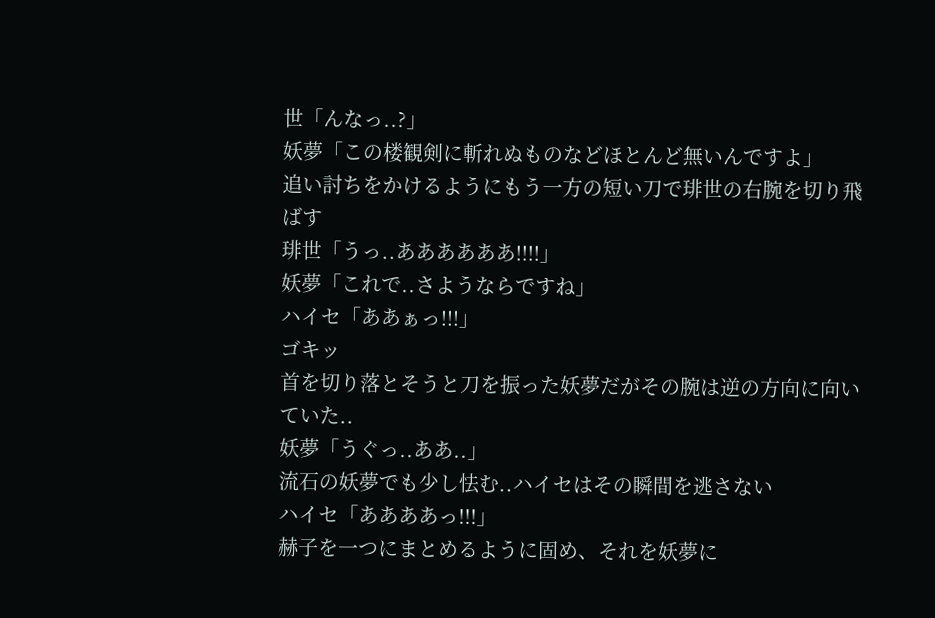世「んなっ..?」
妖夢「この楼観剣に斬れぬものなどほとんど無いんですよ」
追い討ちをかけるようにもう一方の短い刀で琲世の右腕を切り飛ばす
琲世「うっ..ああああああ!!!!」
妖夢「これで..さようならですね」
ハイセ「ああぁっ!!!」
ゴキッ
首を切り落とそうと刀を振った妖夢だがその腕は逆の方向に向いていた..
妖夢「うぐっ..ああ..」
流石の妖夢でも少し怯む..ハイセはその瞬間を逃さない
ハイセ「ああああっ!!!」
赫子を一つにまとめるように固め、それを妖夢に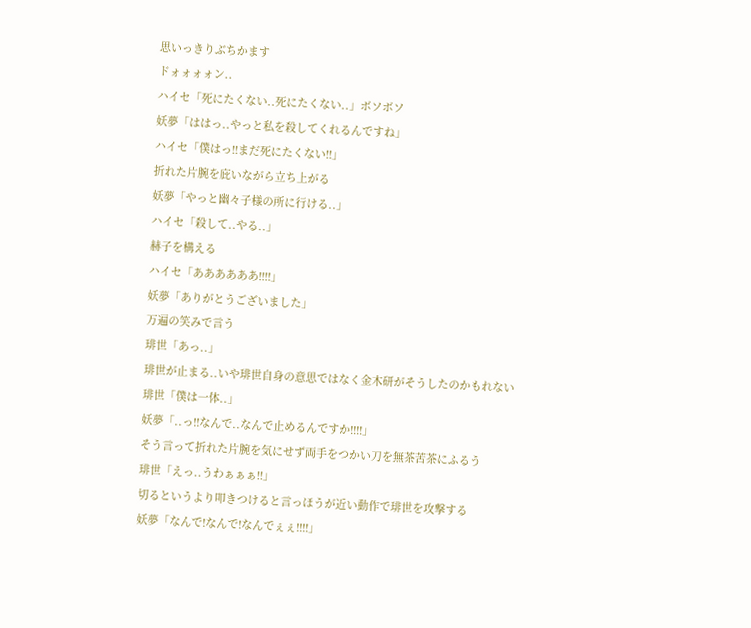思いっきりぶちかます
ドォォォォン..
ハイセ「死にたくない..死にたくない..」ボソボソ
妖夢「ははっ..やっと私を殺してくれるんですね」
ハイセ「僕はっ!!まだ死にたくない!!」
折れた片腕を庇いながら立ち上がる
妖夢「やっと幽々子様の所に行ける..」
ハイセ「殺して..やる..」
赫子を構える
ハイセ「ああああああ!!!!」
妖夢「ありがとうございました」
万遍の笑みで言う
琲世「あっ..」
琲世が止まる..いや琲世自身の意思ではなく金木研がそうしたのかもれない
琲世「僕は一体..」
妖夢「..っ!!なんで..なんで止めるんですか!!!!」
そう言って折れた片腕を気にせず両手をつかい刀を無茶苦茶にふるう
琲世「えっ..うわぁぁぁ!!」
切るというより叩きつけると言っほうが近い動作で琲世を攻撃する
妖夢「なんで!なんで!なんでぇぇ!!!!」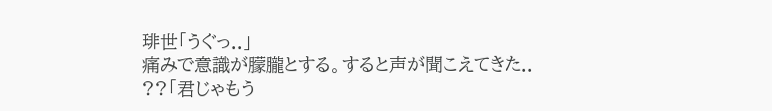琲世「うぐっ..」
痛みで意識が朦朧とする。すると声が聞こえてきた..
??「君じゃもう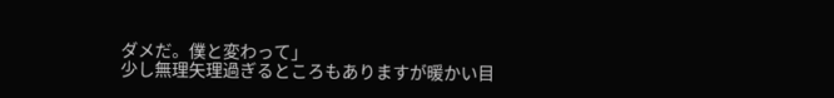ダメだ。僕と変わって」
少し無理矢理過ぎるところもありますが暖かい目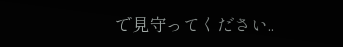で見守ってください..